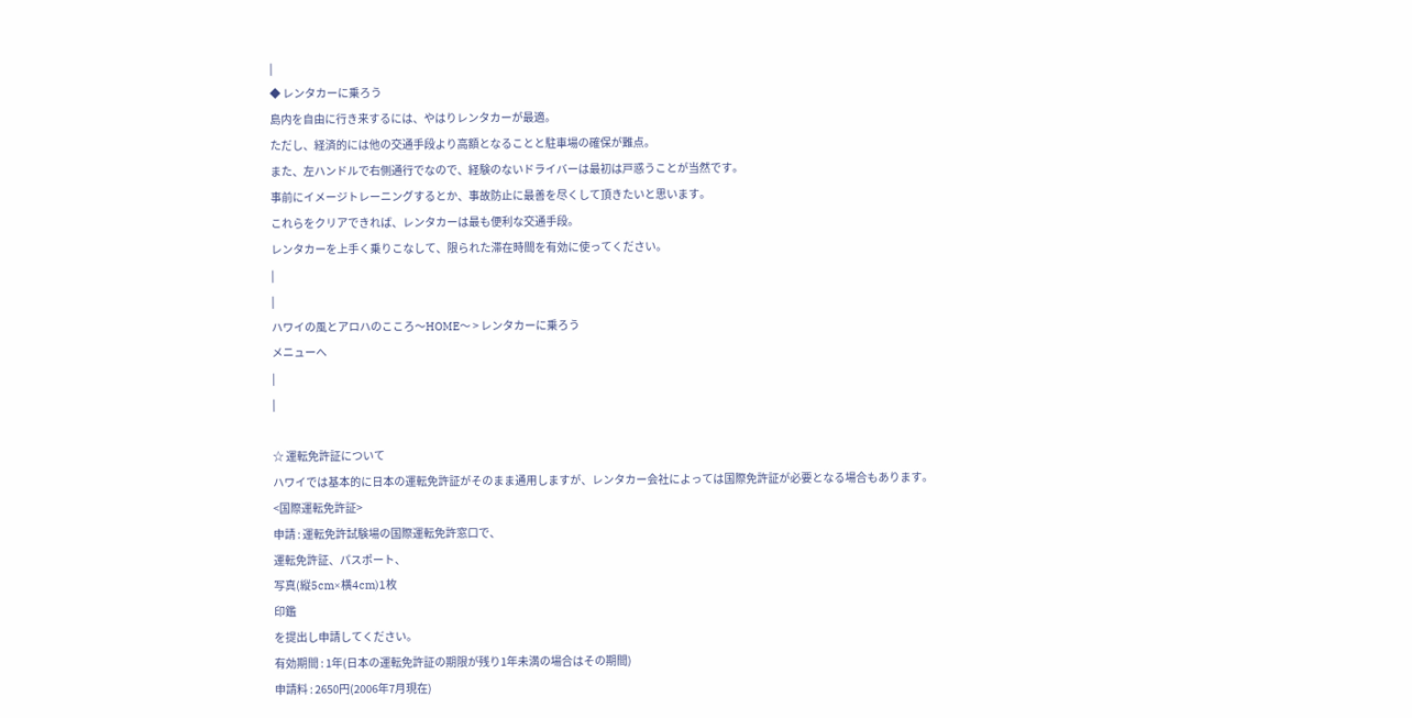|
◆ レンタカーに乗ろう
島内を自由に行き来するには、やはりレンタカーが最適。
ただし、経済的には他の交通手段より高額となることと駐車場の確保が難点。
また、左ハンドルで右側通行でなので、経験のないドライバーは最初は戸惑うことが当然です。
事前にイメージトレーニングするとか、事故防止に最善を尽くして頂きたいと思います。
これらをクリアできれば、レンタカーは最も便利な交通手段。
レンタカーを上手く乗りこなして、限られた滞在時間を有効に使ってください。
|
|
ハワイの風とアロハのこころ〜HOME〜 > レンタカーに乗ろう
メニューへ
|
|

☆ 運転免許証について
ハワイでは基本的に日本の運転免許証がそのまま通用しますが、レンタカー会社によっては国際免許証が必要となる場合もあります。
<国際運転免許証>
申請 : 運転免許試験場の国際運転免許窓口で、
運転免許証、パスポート、
写真(縦5cm×横4cm)1枚
印鑑
を提出し申請してください。
有効期間 : 1年(日本の運転免許証の期限が残り1年未満の場合はその期間)
申請料 : 2650円(2006年7月現在)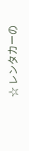☆ レンタカーの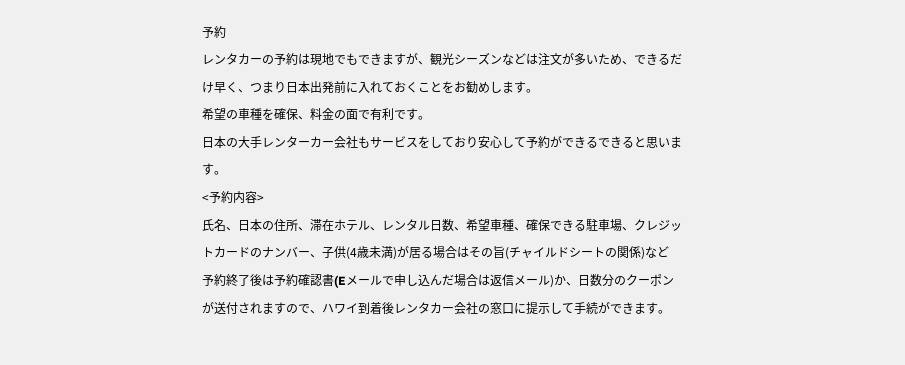予約
レンタカーの予約は現地でもできますが、観光シーズンなどは注文が多いため、できるだけ早く、つまり日本出発前に入れておくことをお勧めします。
希望の車種を確保、料金の面で有利です。
日本の大手レンターカー会社もサービスをしており安心して予約ができるできると思います。
<予約内容>
氏名、日本の住所、滞在ホテル、レンタル日数、希望車種、確保できる駐車場、クレジットカードのナンバー、子供(4歳未満)が居る場合はその旨(チャイルドシートの関係)など
予約終了後は予約確認書(Eメールで申し込んだ場合は返信メール)か、日数分のクーポンが送付されますので、ハワイ到着後レンタカー会社の窓口に提示して手続ができます。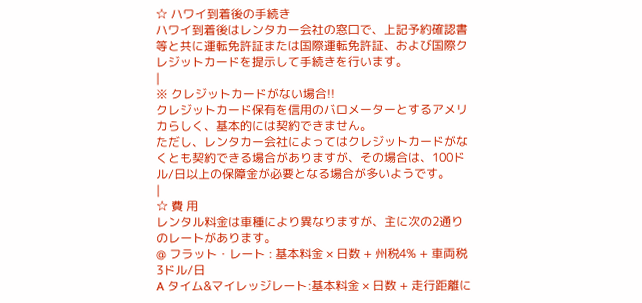☆ ハワイ到着後の手続き
ハワイ到着後はレンタカー会社の窓口で、上記予約確認書等と共に運転免許証または国際運転免許証、および国際クレジットカードを提示して手続きを行います。
|
※ クレジットカードがない場合!!
クレジットカード保有を信用のバロメーターとするアメリカらしく、基本的には契約できません。
ただし、レンタカー会社によってはクレジットカードがなくとも契約できる場合がありますが、その場合は、100ドル/日以上の保障金が必要となる場合が多いようです。
|
☆ 費 用
レンタル料金は車種により異なりますが、主に次の2通りのレートがあります。
@ フラット・レート : 基本料金 × 日数 + 州税4% + 車両税3ドル/日
A タイム&マイレッジレート:基本料金 × 日数 + 走行距離に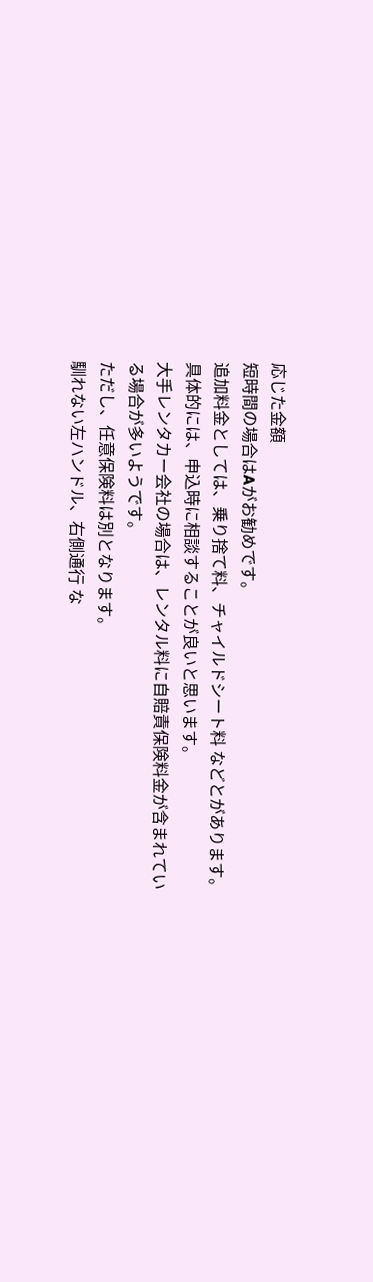応じた金額
短時間の場合はAがお勧めです。
追加料金としては、乗り捨て料、チャイルドシート料 などとがあります。
具体的には、申込時に相談することが良いと思います。
大手レンタカー会社の場合は、レンタル料に自賠責保険料金が含まれている場合が多いようです。
ただし、任意保険料は別となります。
馴れない左ハンドル、右側通行 な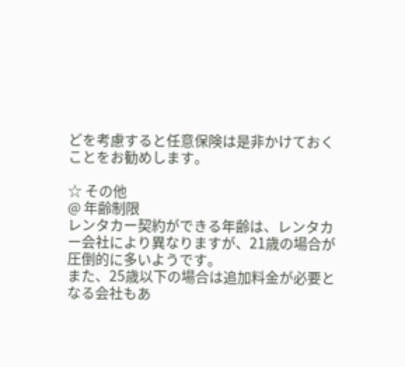どを考慮すると任意保険は是非かけておくことをお勧めします。

☆ その他
@ 年齢制限
レンタカー契約ができる年齢は、レンタカー会社により異なりますが、21歳の場合が圧倒的に多いようです。
また、25歳以下の場合は追加料金が必要となる会社もあ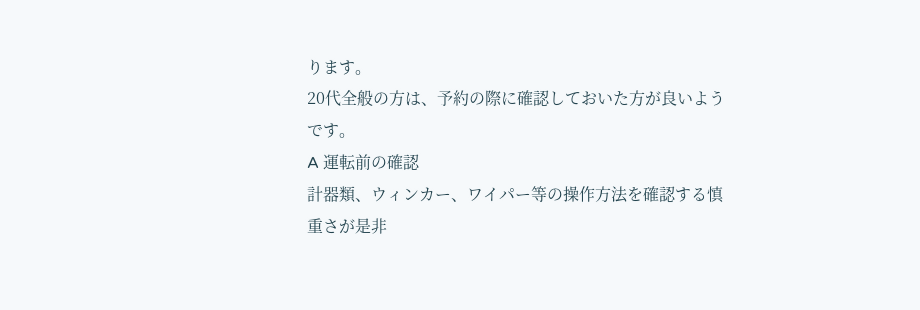ります。
20代全般の方は、予約の際に確認しておいた方が良いようです。
A 運転前の確認
計器類、ウィンカー、ワイパー等の操作方法を確認する慎重さが是非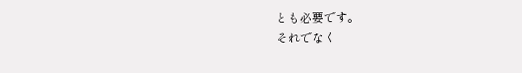とも必要です。
それでなく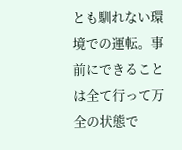とも馴れない環境での運転。事前にできることは全て行って万全の状態で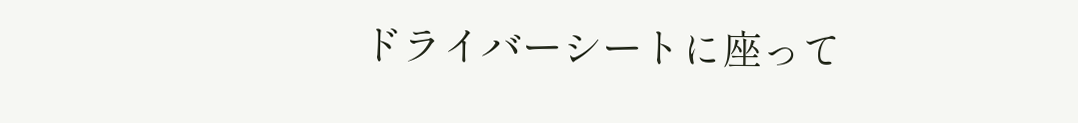ドライバーシートに座って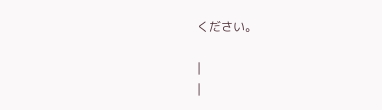ください。

|
|